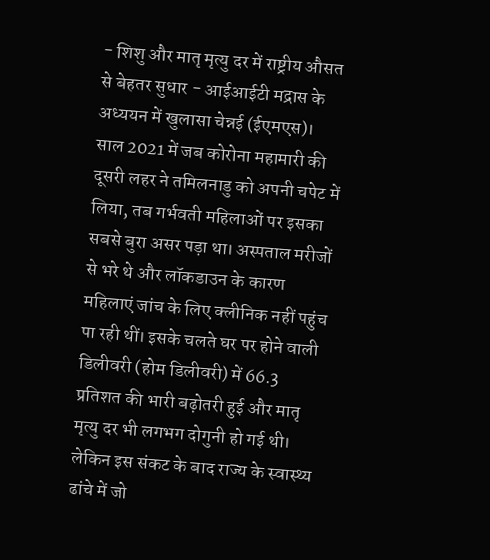- शिशु और मातृ मृत्यु दर में राष्ट्रीय औसत से बेहतर सुधार - आईआईटी मद्रास के अध्ययन में खुलासा चेन्नई (ईएमएस)। साल 2021 में जब कोरोना महामारी की दूसरी लहर ने तमिलनाडु को अपनी चपेट में लिया, तब गर्भवती महिलाओं पर इसका सबसे बुरा असर पड़ा था। अस्पताल मरीजों से भरे थे और लॉकडाउन के कारण महिलाएं जांच के लिए क्लीनिक नहीं पहुंच पा रही थीं। इसके चलते घर पर होने वाली डिलीवरी (होम डिलीवरी) में 66.3 प्रतिशत की भारी बढ़ोतरी हुई और मातृ मृत्यु दर भी लगभग दोगुनी हो गई थी। लेकिन इस संकट के बाद राज्य के स्वास्थ्य ढांचे में जो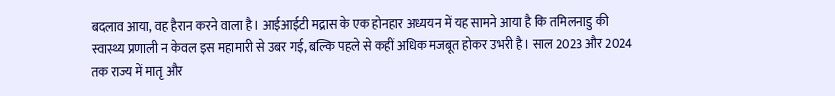बदलाव आया, वह हैरान करने वाला है। आईआईटी मद्रास के एक होनहार अध्ययन में यह सामने आया है कि तमिलनाडु की स्वास्थ्य प्रणाली न केवल इस महामारी से उबर गई, बल्कि पहले से कहीं अधिक मजबूत होकर उभरी है। साल 2023 और 2024 तक राज्य में मातृ और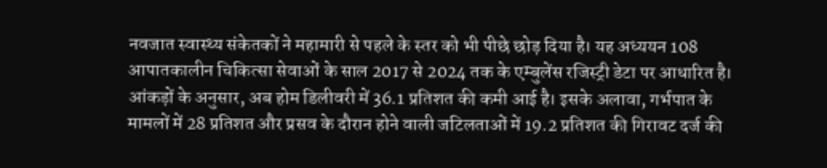नवजात स्वास्थ्य संकेतकों ने महामारी से पहले के स्तर को भी पीछे छोड़ दिया है। यह अध्ययन 108 आपातकालीन चिकित्सा सेवाओं के साल 2017 से 2024 तक के एम्बुलेंस रजिस्ट्री डेटा पर आधारित है। आंकड़ों के अनुसार, अब होम डिलीवरी में 36.1 प्रतिशत की कमी आई है। इसके अलावा, गर्भपात के मामलों में 28 प्रतिशत और प्रसव के दौरान होने वाली जटिलताओं में 19.2 प्रतिशत की गिरावट दर्ज की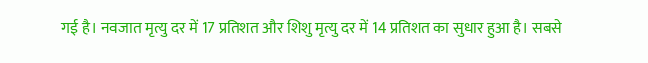गई है। नवजात मृत्यु दर में 17 प्रतिशत और शिशु मृत्यु दर में 14 प्रतिशत का सुधार हुआ है। सबसे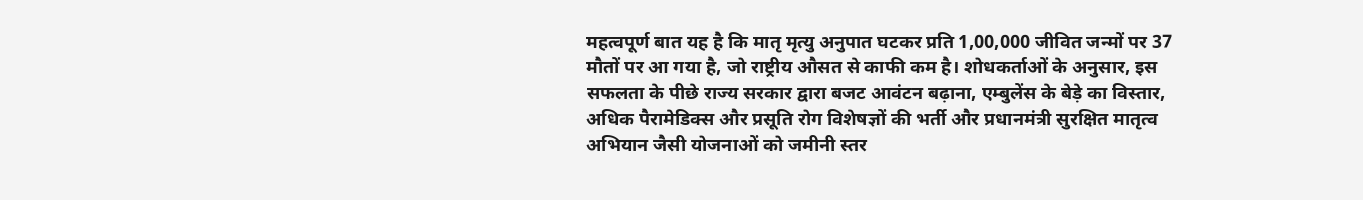महत्वपूर्ण बात यह है कि मातृ मृत्यु अनुपात घटकर प्रति 1,00,000 जीवित जन्मों पर 37 मौतों पर आ गया है, जो राष्ट्रीय औसत से काफी कम है। शोधकर्ताओं के अनुसार, इस सफलता के पीछे राज्य सरकार द्वारा बजट आवंटन बढ़ाना, एम्बुलेंस के बेड़े का विस्तार, अधिक पैरामेडिक्स और प्रसूति रोग विशेषज्ञों की भर्ती और प्रधानमंत्री सुरक्षित मातृत्व अभियान जैसी योजनाओं को जमीनी स्तर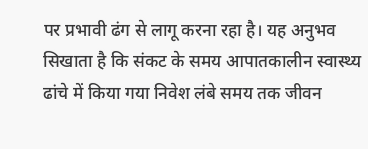पर प्रभावी ढंग से लागू करना रहा है। यह अनुभव सिखाता है कि संकट के समय आपातकालीन स्वास्थ्य ढांचे में किया गया निवेश लंबे समय तक जीवन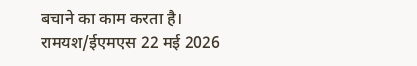बचाने का काम करता है। रामयश/ईएमएस 22 मई 2026